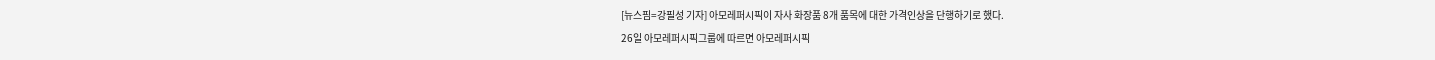[뉴스핌=강필성 기자] 아모레퍼시픽이 자사 화장품 8개 품목에 대한 가격인상을 단행하기로 했다.
26일 아모레퍼시픽그룹에 따르면 아모레퍼시픽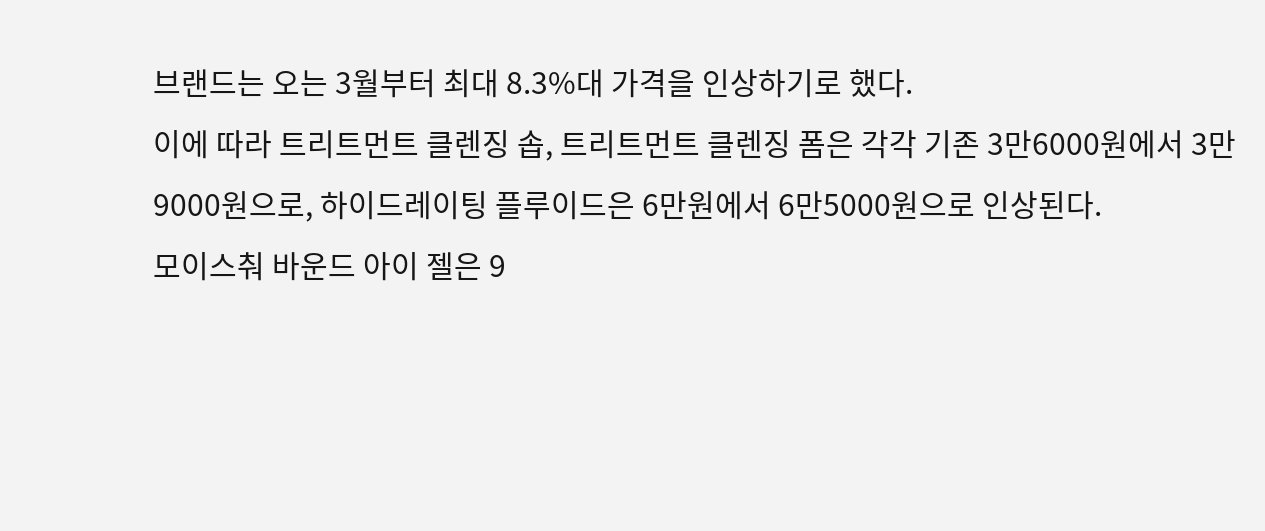브랜드는 오는 3월부터 최대 8.3%대 가격을 인상하기로 했다.
이에 따라 트리트먼트 클렌징 솝, 트리트먼트 클렌징 폼은 각각 기존 3만6000원에서 3만9000원으로, 하이드레이팅 플루이드은 6만원에서 6만5000원으로 인상된다.
모이스춰 바운드 아이 젤은 9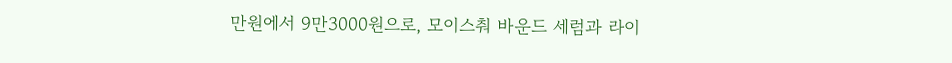만원에서 9만3000원으로, 모이스춰 바운드 세럼과 라이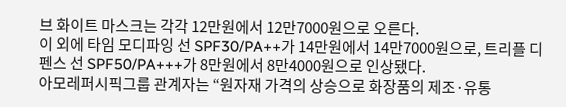브 화이트 마스크는 각각 12만원에서 12만7000원으로 오른다.
이 외에 타임 모디파잉 선 SPF30/PA++가 14만원에서 14만7000원으로, 트리플 디펜스 선 SPF50/PA+++가 8만원에서 8만4000원으로 인상됐다.
아모레퍼시픽그룹 관계자는 “원자재 가격의 상승으로 화장품의 제조·유통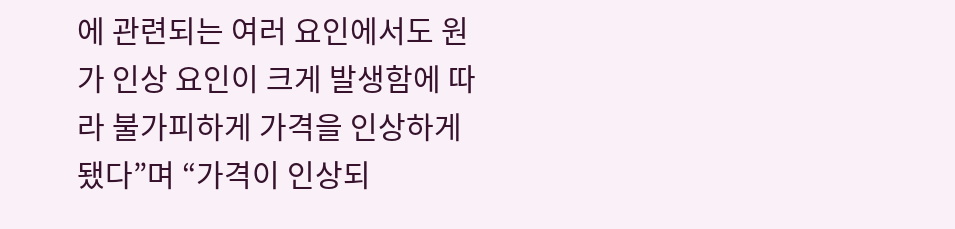에 관련되는 여러 요인에서도 원가 인상 요인이 크게 발생함에 따라 불가피하게 가격을 인상하게 됐다”며 “가격이 인상되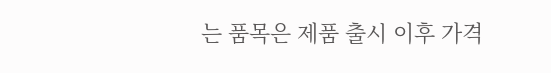는 품목은 제품 출시 이후 가격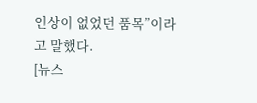인상이 없었던 품목”이라고 말했다.
[뉴스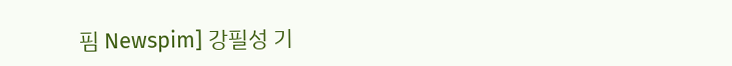핌 Newspim] 강필성 기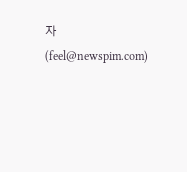자 (feel@newspim.com)